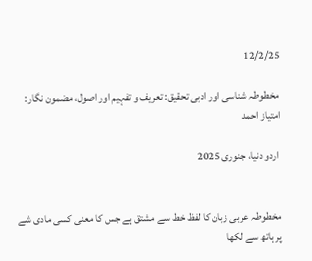12/2/25

مخطوطہ شناسی اور ادبی تحقیق: تعریف و تفہیم اور اصول، مضمون نگار: امتیاز احمد

 اردو دنیا، جنوری 2025


مخطوطہ عربی زبان کا لفظ خط سے مشتق ہے جس کا معنی کسی مادی شے پر ہاتھ سے لکھا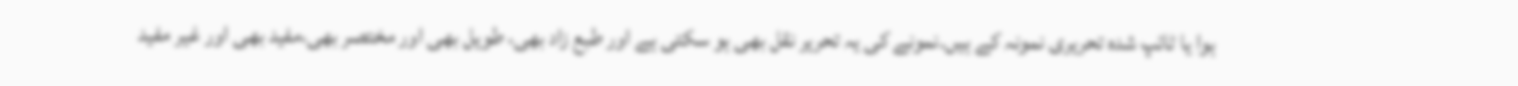ہوا یا ٹائپ شدہ تحریری نمونہ کے ہیں۔نمونے کی یہ تحریر نقل بھی ہو سکتی ہے اور طبع زاد بھی، طویل بھی اور مختصر بھی،مفید بھی اور غیر مفید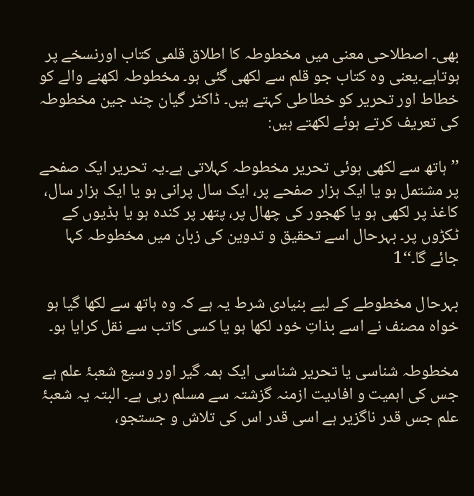بھی۔ اصطلاحی معنی میں مخطوطہ کا اطلاق قلمی کتاب اورنسخے پر ہوتاہے۔یعنی وہ کتاب جو قلم سے لکھی گئی ہو۔ مخطوطہ لکھنے والے کو خطاط اور تحریر کو خطاطی کہتے ہیں۔ ڈاکٹر گیان چند جین مخطوطہ کی تعریف کرتے ہوئے لکھتے ہیں:

’’ہاتھ سے لکھی ہوئی تحریر مخطوطہ کہلاتی ہے۔یہ تحریر ایک صفحے پر مشتمل ہو یا ایک ہزار صفحے پر، ایک سال پرانی ہو یا ایک ہزار سال، کاغذ پر لکھی ہو یا کھجور کی چھال پر، پتھر پر کندہ ہو یا ہڈیوں کے ٹکڑوں پر۔ بہرحال اسے تحقیق و تدوین کی زبان میں مخطوطہ کہا جائے گا۔‘‘1

بہرحال مخطوطے کے لیے بنیادی شرط یہ ہے کہ وہ ہاتھ سے لکھا گیا ہو خواہ مصنف نے اسے بذاتِ خود لکھا ہو یا کسی کاتب سے نقل کرایا ہو۔

مخطوطہ شناسی یا تحریر شناسی ایک ہمہ گیر اور وسیع شعبۂ علم ہے جس کی اہمیت و افادیت ازمنہ گزشتہ سے مسلم رہی ہے۔ البتہ یہ شعبۂ علم جس قدر ناگزیر ہے اسی قدر اس کی تلاش و جستجو،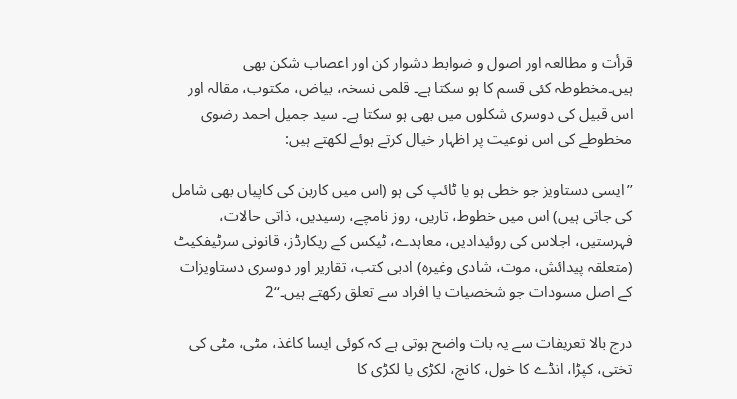قرأت و مطالعہ اور اصول و ضوابط دشوار کن اور اعصاب شکن بھی ہیں۔مخطوطہ کئی قسم کا ہو سکتا ہے۔ قلمی نسخہ، بیاض، مکتوب، مقالہ اور اس قبیل کی دوسری شکلوں میں بھی ہو سکتا ہے۔ سید جمیل احمد رضوی مخطوطے کی اس نوعیت پر اظہار خیال کرتے ہوئے لکھتے ہیں:

’’ایسی دستاویز جو خطی ہو یا ٹائپ کی ہو (اس میں کاربن کی کاپیاں بھی شامل کی جاتی ہیں) اس میں خطوط، تاریں، روز نامچے، رسیدیں، ذاتی حالات، فہرستیں، اجلاس کی روئیدادیں، معاہدے، ٹیکس کے ریکارڈز، قانونی سرٹیفکیٹ (متعلقہ پیدائش، موت، شادی وغیرہ) ادبی کتب، تقاریر اور دوسری دستاویزات کے اصل مسودات جو شخصیات یا افراد سے تعلق رکھتے ہیں۔‘‘2

درج بالا تعریفات سے یہ بات واضح ہوتی ہے کہ کوئی ایسا کاغذ، مٹی، مٹی کی تختی، کپڑا، انڈے کا خول، کانچ، لکڑی یا لکڑی کا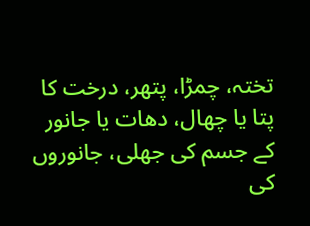تختہ، چمڑا، پتھر، درخت کا پتا یا چھال، دھات یا جانور کے جسم کی جھلی، جانوروں کی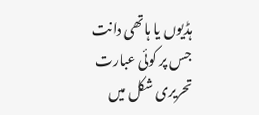ہڈیوں یا ہاتھی دانت جس پر کوئی عبارت تحریری شکل میں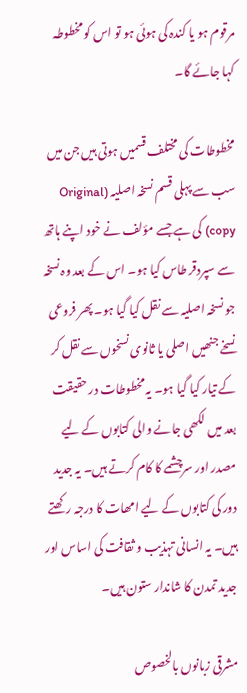مرقوم ہو یا کندہ کی ہوئی ہو تو اس کو مخطوطہ کہا جائے گا۔

مخطوطات کی مختلف قسمیں ہوتی ہیں جن میں سب سے پہلی قسم نسخہ اصلیہ (Original copy) کی ہے جسے مؤلف نے خود اپنے ہاتھ سے سپردقر طاس کیا ہو۔ اس کے بعد وہ نسخہ جو نسخہ اصلیہ سے نقل کیا گیا ہو۔ پھر فروعی نسخے جنھیں اصلی یا ثانوی نسخوں سے نقل کر کے تیار کیا گیا ہو۔ یہ مخطوطات در حقیقت بعد میں لکھی جانے والی کتابوں کے لیے مصدر اور سرچشمے کا کام کرتے ہیں۔ یہ جدید دور کی کتابوں کے لیے امھات کا درجہ رکھتے ہیں۔ یہ انسانی تہذیب و ثقافت کی اساس اور جدید تمدن کا شاندار ستون ہیں۔

مشرقی زبانوں بالخصوص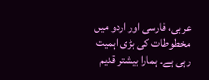عربی، فارسی اور اردو میں مخطوطات کی بڑی اہمیت رہی ہے۔ ہمارا بیشتر قدیم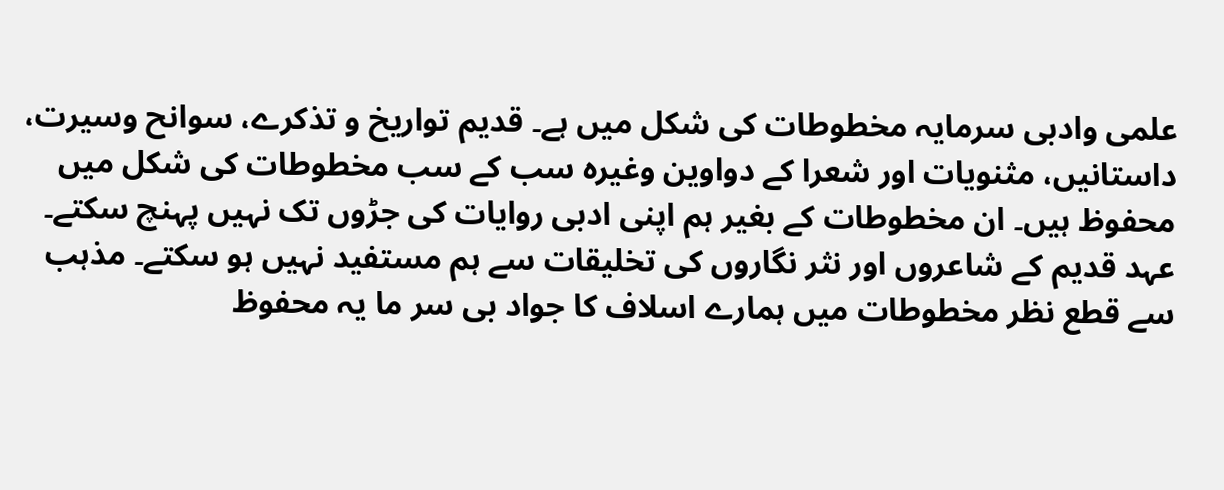علمی وادبی سرمایہ مخطوطات کی شکل میں ہے۔ قدیم تواریخ و تذکرے، سوانح وسیرت، داستانیں، مثنویات اور شعرا کے دواوین وغیرہ سب کے سب مخطوطات کی شکل میں محفوظ ہیں۔ ان مخطوطات کے بغیر ہم اپنی ادبی روایات کی جڑوں تک نہیں پہنچ سکتے۔ عہد قدیم کے شاعروں اور نثر نگاروں کی تخلیقات سے ہم مستفید نہیں ہو سکتے۔ مذہب سے قطع نظر مخطوطات میں ہمارے اسلاف کا جواد بی سر ما یہ محفوظ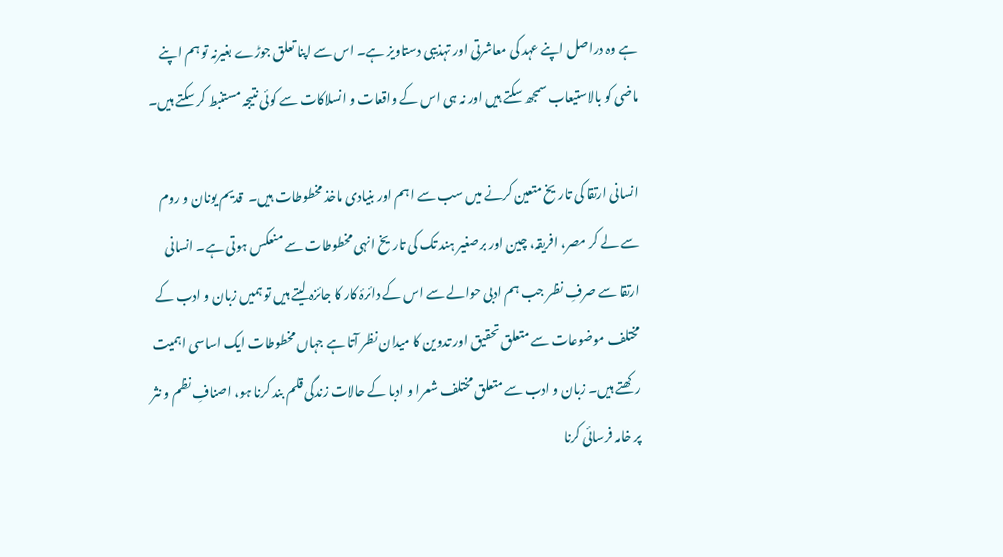ہے وہ دراصل اپنے عہد کی معاشرتی اور تہذیبی دستاویز ہے۔ اس سے اپنا تعلق جوڑے بغیرنہ تو ہم اپنے ماضی کو بالاستیعاب سمجھ سکتے ہیں اور نہ ہی اس کے واقعات و انسلاکات سے کوئی نتیجہ مستنبط کر سکتے ہیں۔

انسانی ارتقا کی تاریخ متعین کرنے میں سب سے اہم اور بنیادی ماخذ مخطوطات ہیں۔  قدیم یونان و روم سے لے کر مصر، افریقہ، چین اور برصغیر ہند تک کی تاریخ انہی مخطوطات سے منعکس ہوتی ہے۔ انسانی ارتقا سے صرفِ نظر جب ہم ادبی حوالے سے اس کے دائرۂ کار کا جائزہ لیتے ہیں تو ہمیں زبان و ادب کے مختلف موضوعات سے متعلق تحقیق اور تدوین کا میدان نظر آتا ہے جہاں مخطوطات ایک اساسی اہمیت رکھتے ہیں۔ زبان و ادب سے متعلق مختلف شعرا و ادبا کے حالات زندگی قلم بند کرنا ہو، اصنافِ نظم و نثر پر خامہ فرسائی کرنا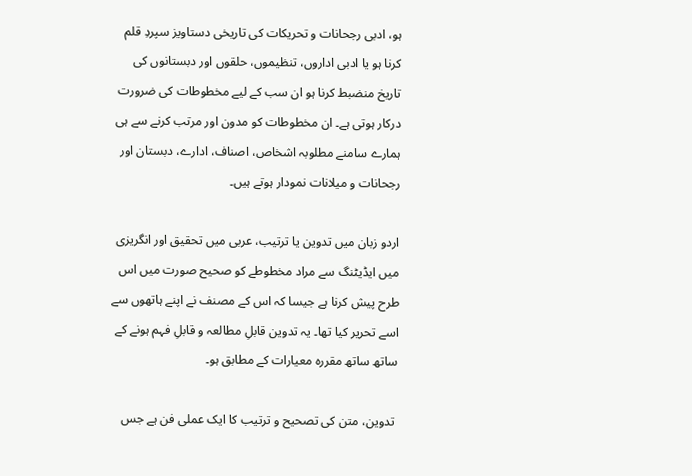ہو، ادبی رجحانات و تحریکات کی تاریخی دستاویز سپردِ قلم کرنا ہو یا ادبی اداروں، تنظیموں، حلقوں اور دبستانوں کی تاریخ منضبط کرنا ہو ان سب کے لیے مخطوطات کی ضرورت درکار ہوتی ہے۔ ان مخطوطات کو مدون اور مرتب کرنے سے ہی ہمارے سامنے مطلوبہ اشخاص، اصناف، ادارے، دبستان اور رجحانات و میلانات نمودار ہوتے ہیں۔

اردو زبان میں تدوین یا ترتیب، عربی میں تحقیق اور انگریزی میں ایڈیٹنگ سے مراد مخطوطے کو صحیح صورت میں اس طرح پیش کرنا ہے جیسا کہ اس کے مصنف نے اپنے ہاتھوں سے اسے تحریر کیا تھا۔ یہ تدوین قابلِ مطالعہ و قابلِ فہم ہونے کے ساتھ ساتھ مقررہ معیارات کے مطابق ہو۔

 تدوین، متن کی تصحیح و ترتیب کا ایک عملی فن ہے جس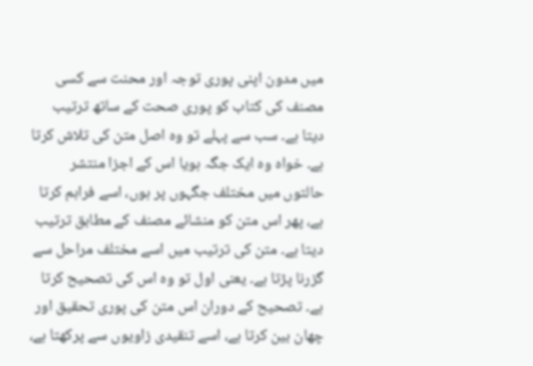میں مدون اپنی پوری توجہ اور محنت سے کسی مصنف کی کتاب کو پوری صحت کے ساتھ ترتیب دیتا ہے۔ سب سے پہلے تو وہ اصل متن کی تلاش کرتا ہے۔ خواہ وہ ایک جگہ ہویا اس کے اجزا منتشر حالتوں میں مختلف جگہوں پر ہوں، اسے فراہم کرتا ہے، پھر اس متن کو منشائے مصنف کے مطابق ترتیب دیتا ہے۔ متن کی ترتیب میں اسے مختلف مراحل سے گزرنا پڑتا ہے۔ یعنی اول تو وہ اس کی تصحیح کرتا ہے۔ تصحیح کے دوران اس متن کی پوری تحقیق اور چھان بین کرتا ہے، اسے تنقیدی زاویوں سے پرکھتا ہے،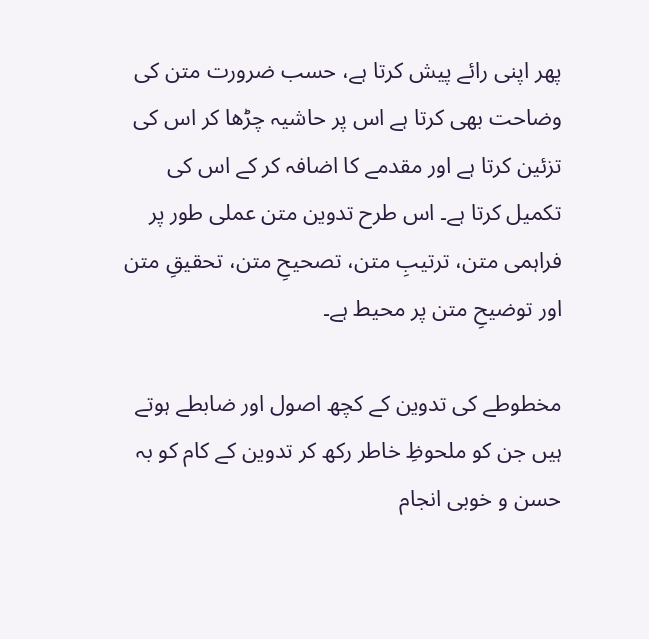پھر اپنی رائے پیش کرتا ہے، حسب ضرورت متن کی وضاحت بھی کرتا ہے اس پر حاشیہ چڑھا کر اس کی تزئین کرتا ہے اور مقدمے کا اضافہ کر کے اس کی تکمیل کرتا ہے۔ اس طرح تدوین متن عملی طور پر فراہمی متن، ترتیبِ متن، تصحیحِ متن، تحقیقِ متن اور توضیحِ متن پر محیط ہے۔

مخطوطے کی تدوین کے کچھ اصول اور ضابطے ہوتے ہیں جن کو ملحوظِ خاطر رکھ کر تدوین کے کام کو بہ حسن و خوبی انجام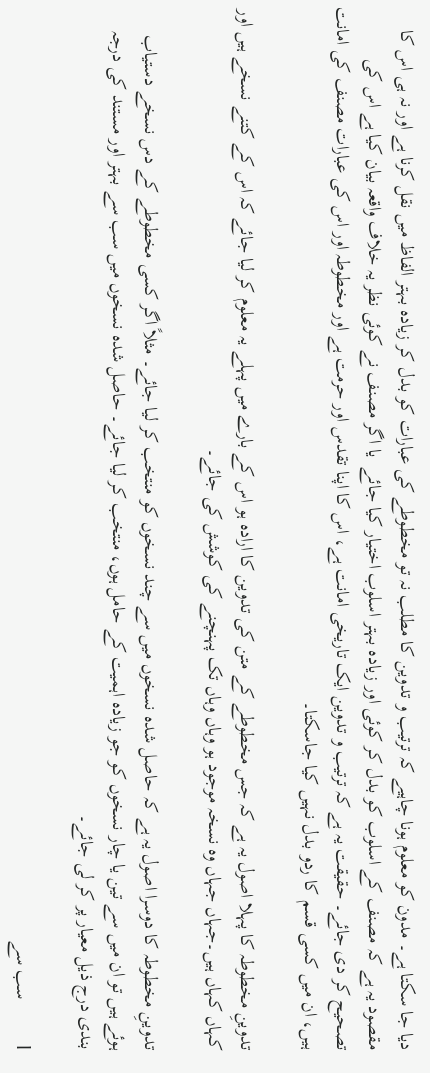دیا جا سکتا ہے۔ مدون کو معلوم ہونا چاہیے کہ ترتیب و تدوین کا مطلب نہ تو مخطوطے کی عبارات کو بدل کر زیادہ بہتر الفاظ میں نقل کرنا ہے اور نہ ہی اس کا مقصود یہ ہے کہ مصنف کے اسلوب کو بدل کر کوئی اور زیادہ بہتر اسلوب اختیار کیا جائے  یا اگر مصنف نے کوئی نظر یہ خلاف واقعہ بیان کیا ہے اس کی تصحیح کر دی جائے۔ حقیقت یہ ہے کہ ترتیب و تدوین ایک تاریخی امانت ہے، اس کا اپنا تقدس اور حرمت ہے اور مخطوطہ اور اس کی عبارات مصنف کی امانت ہیں، ان میں کسی قسم کا ردو بدل نہیں کیا جاسکتا۔

تدوینِ مخطوطہ کا پہلا اصول یہ ہے کہ جس مخطوطے کے متن کی تدوین کا ارادہ ہو اس کے بارے میں پہلے یہ معلوم کر لیا جائے کہ اس کے کتنے نسخے ہیں اور کہاں کہاں ہیں۔جہاں جہاں وہ نسخہ موجود ہو وہاں وہاں تک پہنچنے کی کوشش کی جائے۔

تدوینِ مخطوطہ کا دوسرا اصول یہ ہے کہ حاصل شدہ نسخوں میں سے چند نسخوں کو منتخب کر لیا جائے۔ مثلاً اگر کسی مخطوطے کے دس نسخے دستیاب ہوئے ہیں تو ان میں سے تین یا چار نسخوں کو جو زیادہ اہمیت کے حامل ہوں، منتخب کر لیا جائے۔ حاصل شدہ نسخوں میں سب سے بہتر اور مستند کی درجہ بندی درج ذیل معیار پر کر لی جائے۔

l         سب سے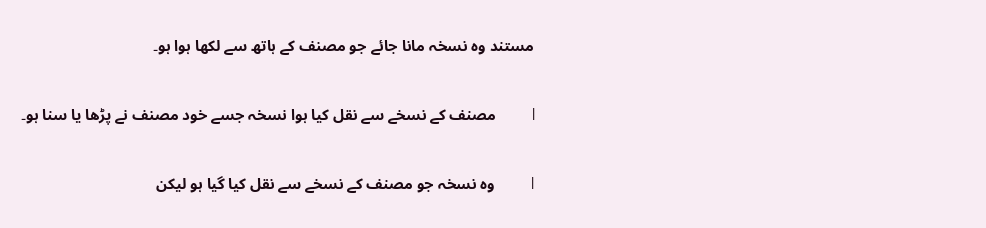مستند وہ نسخہ مانا جائے جو مصنف کے ہاتھ سے لکھا ہوا ہو۔

l         مصنف کے نسخے سے نقل کیا ہوا نسخہ جسے خود مصنف نے پڑھا یا سنا ہو۔

l         وہ نسخہ جو مصنف کے نسخے سے نقل کیا گیا ہو لیکن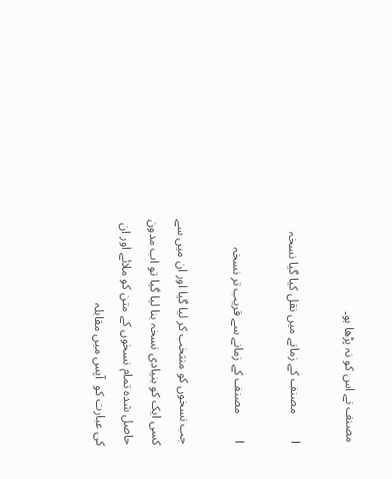مصنف نے اس کو نہ پڑھا ہو۔

l         مصنف کے زمانے میں نقل کیا گیا نسخہ

l         مصنف کے زمانے سے قریب تر نسخہ

جب نسخوں کو منتخب کر لیا گیا اور ان میں سے کسی ایک کو بنیادی نسخہ بنا لیا گیا تو اب مدون حاصل شدہ تمام نسخوں کے متن کو ملائے اور ان کی عبارت کو  آپس میں مقابلہ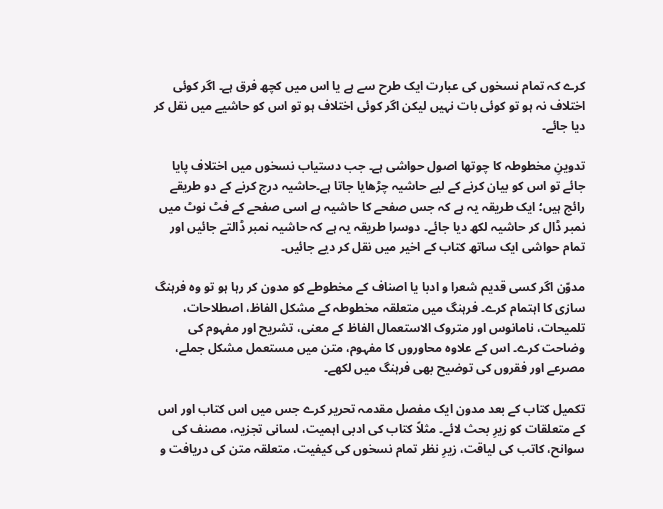کرے کہ تمام نسخوں کی عبارت ایک طرح سے ہے یا اس میں کچھ فرق ہے۔ اگر کوئی اختلاف نہ ہو تو کوئی بات نہیں لیکن اگر کوئی اختلاف ہو تو اس کو حاشیے میں نقل کر دیا جائے۔

تدوینِ مخطوطہ کا چوتھا اصول حواشی ہے۔ جب دستیاب نسخوں میں اختلاف پایا جائے تو اس کو بیان کرنے کے لیے حاشیہ چڑھایا جاتا ہے۔حاشیہ درج کرنے کے دو طریقے رائج ہیں؛ ایک طریقہ یہ ہے کہ جس صفحے کا حاشیہ ہے اسی صفحے کے فٹ نوٹ میں نمبر ڈال کر حاشیہ لکھ دیا جائے۔ دوسرا طریقہ یہ ہے کہ حاشیہ نمبر ڈالتے جائیں اور تمام حواشی ایک ساتھ کتاب کے اخیر میں نقل کر دیے جائیں۔

مدوّن اگر کسی قدیم شعرا و ادبا یا اصناف کے مخطوطے کو مدون کر رہا ہو تو وہ فرہنگ سازی کا اہتمام کرے۔ فرہنگ میں متعلقہ مخطوطہ کے مشکل الفاظ، اصطلاحات، تلمیحات، نامانوس اور متروک الاستعمال الفاظ کے معنی، تشریح اور مفہوم کی وضاحت کرے۔ اس کے علاوہ محاوروں کا مفہوم، متن میں مستعمل مشکل جملے، مصرعے اور فقروں کی توضیح بھی فرہنگ میں لکھے۔

تکمیل کتاب کے بعد مدون ایک مفصل مقدمہ تحریر کرے جس میں اس کتاب اور اس کے متعلقات کو زیرِ بحث لائے۔ مثلاً کتاب کی ادبی اہمیت، لسانی تجزیہ، مصنف کی سوانح، کاتب کی لیاقت، زیرِ نظر تمام نسخوں کی کیفیت، متعلقہ متن کی دریافت و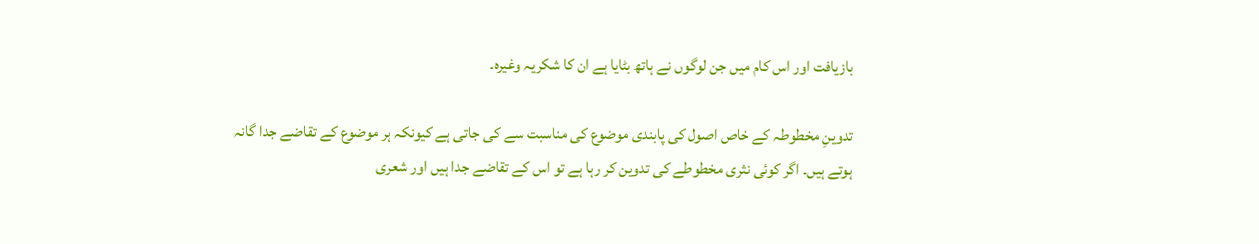بازیافت اور اس کام میں جن لوگوں نے ہاتھ بٹایا ہے ان کا شکریہ وغیرہ۔

تدوینِ مخطوطہ کے خاص اصول کی پابندی موضوع کی مناسبت سے کی جاتی ہے کیونکہ ہر موضوع کے تقاضے جدا گانہ ہوتے ہیں۔ اگر کوئی نثری مخطوطے کی تدوین کر رہا ہے تو اس کے تقاضے جدا ہیں اور شعری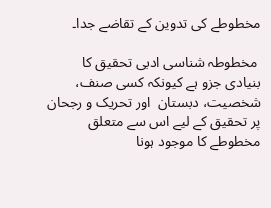مخطوطے کی تدوین کے تقاضے جدا۔

 مخطوطہ شناسی ادبی تحقیق کا بنیادی جزو ہے کیونکہ کسی صنف، شخصیت، دبستان  اور تحریک و رجحان پر تحقیق کے لیے اس سے متعلق مخطوطے کا موجود ہونا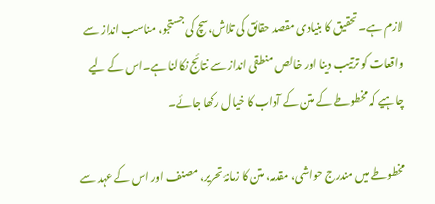لازم ہے۔ تحقیق کا بنیادی مقصد حقائق کی تلاش،سچ کی جستجو، مناسب انداز سے واقعات کو ترتیب دینا اور خالص منطقی انداز سے نتائج نکالنا ہے۔اس کے لیے چاہیے کہ مخطوطے کے متن کے آداب کا خیال رکھا جائے۔

مخطوطے میں مندرج حواشی، مقدمہ، متن کا زمانۂ تحریر، مصنف اور اس کے عہد سے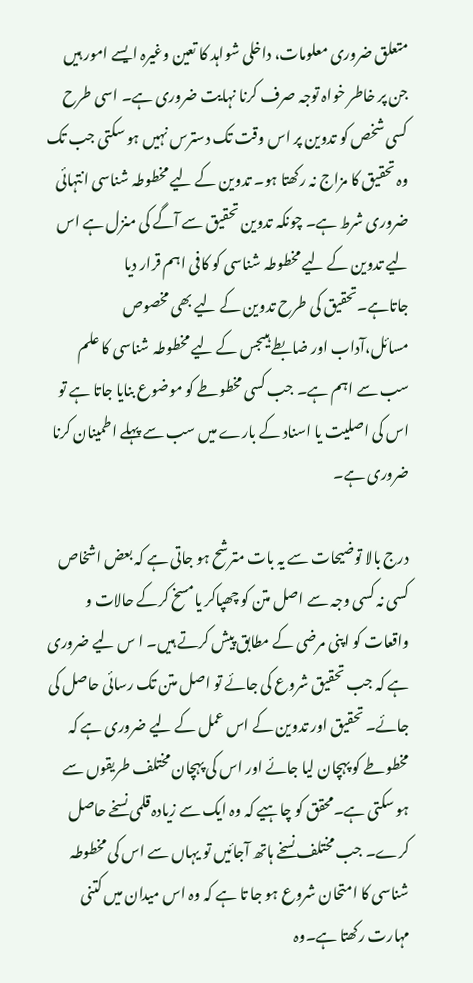متعلق ضروری معلومات، داخلی شواہد کا تعین وغیرہ ایسے امور ہیں جن پر خاطر خواہ توجہ صرف کرنا نہایت ضروری ہے۔ اسی طرح کسی شخص کو تدوین پر اس وقت تک دسترس نہیں ہو سکتی جب تک وہ تحقیق کا مزاج نہ رکھتا ہو۔ تدوین کے لیے مخطوطہ شناسی انتہائی ضروری شرط ہے۔ چونکہ تدوین تحقیق سے آگے کی منزل ہے اس لیے تدوین کے لیے مخطوطہ شناسی کو کافی اہم قرار دیا جاتاہے۔تحقیق کی طرح تدوین کے لیے بھی مخصوص مسائل،آداب اور ضابطے ہیںجس کے لیے مخطوطہ شناسی کا علم سب سے اہم ہے۔ جب کسی مخطوطے کو موضوع بنایا جاتا ہے تو اس کی اصلیت یا اسناد کے بارے میں سب سے پہلے اطمینان کرنا ضروری ہے۔

درج بالا توضیحات سے یہ بات مترشح ہو جاتی ہے کہ بعض اشخاص کسی نہ کسی وجہ سے اصل متن کو چھپاکر یامسخ کرکے حالات و واقعات کو اپنی مرضی کے مطابق پیش کرتے ہیں۔ ا س لیے ضروری ہے کہ جب تحقیق شروع کی جائے تو اصل متن تک رسائی حاصل کی جائے۔ تحقیق اور تدوین کے اس عمل کے لیے ضروری ہے کہ مخطوطے کو پہچان لیا جائے اور اس کی پہچان مختلف طریقوں سے ہو سکتی ہے۔محقق کو چاہیے کہ وہ ایک سے زیادہ قلمی نسخے حاصل کرے۔ جب مختلف نسخے ہاتھ آجائیں تو یہاں سے اس کی مخطوطہ شناسی کا امتحان شروع ہو جا تا ہے کہ وہ اس میدان میں کتنی مہارت رکھتا ہے۔وہ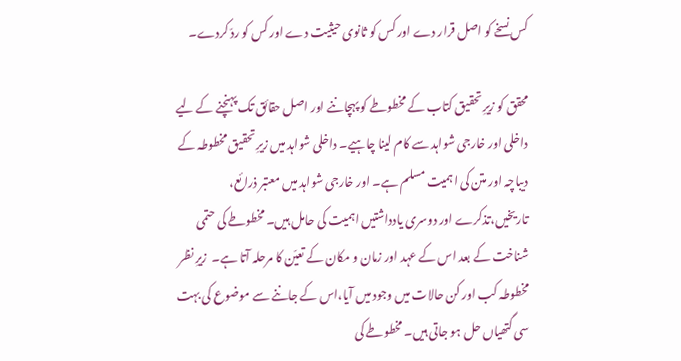کس نسخے کو اصل قرار دے اور کس کو ثانوی حیثیت دے اور کس کو ردّ کردے۔

محقق کو زیرِ تحقیق کتاب کے مخطوطے کو پہچاننے اور اصل حقائق تک پہنچنے کے لیے داخلی اور خارجی شواہد سے کام لینا چاہیے۔ داخلی شواہد میں زیرِ تحقیق مخطوطہ کے دیباچہ اور متن کی اہمیت مسلم ہے۔ اور خارجی شواہد میں معتبر ذرائع، تاریخیں،تذکرے اور دوسری یادداشتیں اہمیت کی حامل ہیں۔ مخطوطے کی حتمی شناخت کے بعد اس کے عہد اور زمان و مکان کے تعیّن کا مرحلہ آتا ہے۔  زیرِ نظر مخطوطہ کب اور کن حالات میں وجود میں آیا،اس کے جاننے سے موضوع کی بہت سی گتھیاں حل ہو جاتی ہیں۔ مخطوطے کی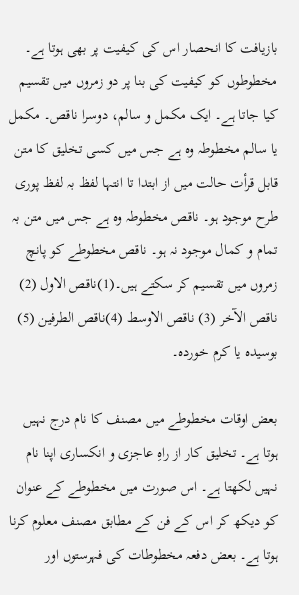بازیافت کا انحصار اس کی کیفیت پر بھی ہوتا ہے۔ مخطوطوں کو کیفیت کی بنا پر دو زمروں میں تقسیم کیا جاتا ہے۔ ایک مکمل و سالم، دوسرا ناقص۔ مکمل یا سالم مخطوطہ وہ ہے جس میں کسی تخلیق کا متن قابل قرأت حالت میں از ابتدا تا انتہا لفظ بہ لفظ پوری طرح موجود ہو۔ ناقص مخطوطہ وہ ہے جس میں متن بہ تمام و کمال موجود نہ ہو۔ ناقص مخطوطے کو پانچ زمروں میں تقسیم کر سکتے ہیں۔(1)ناقص الاول (2) ناقص الآخر (3) ناقص الاوسط (4)ناقص الطرفین (5) بوسیدہ یا کرم خوردہ۔

بعض اوقات مخطوطے میں مصنف کا نام درج نہیں ہوتا ہے۔ تخلیق کار از راہِ عاجزی و انکساری اپنا نام نہیں لکھتا ہے۔ اس صورت میں مخطوطے کے عنوان کو دیکھ کر اس کے فن کے مطابق مصنف معلوم کرنا ہوتا ہے۔ بعض دفعہ مخطوطات کی فہرستوں اور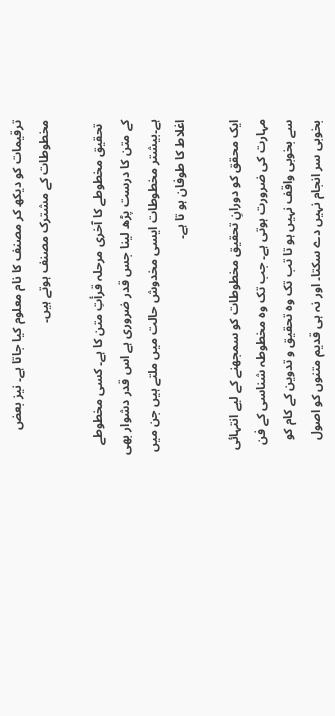ترقیمات کو دیکھ کر مصنف کا نام معلوم کیا جاتا ہے۔ نیز بعض مخطوطات کے مشترک مصنف ہوتے ہیں۔

 تحقیق مخطوطے کا آخری مرحلہ قرأتِ متن کا ہے۔ کسی مخطوطے کے متن کا درست پڑھ لینا جس قدر ضروری ہے اس قدر دشوار بھی ہے۔بیشتر مخطوطات ایسی مخدوش حالت میں ملتے ہیں جن میں اغلاط کا طوفان ہو تا ہے۔

ایک محقق کو دورانِ تحقیق مخطوطات کو سمجھنے کے لیے انتہائی مہارت کی ضرورت ہوتی ہے۔ جب تک وہ مخطوطہ شناسی کے فن سے بخوبی واقف نہیں ہو تا تب تک وہ تحقیق و تدوین کے کام کو بخوبی سر انجام نہیں دے سکتا۔ اور نہ ہی قدیم متنوں کو اصول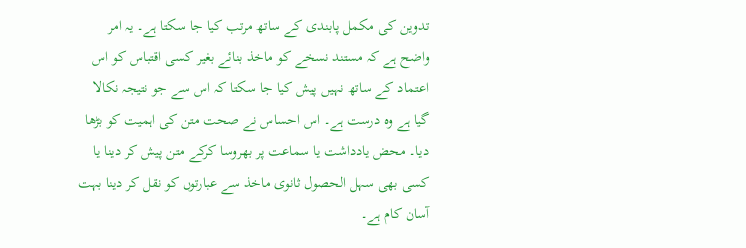تدوین کی مکمل پابندی کے ساتھ مرتب کیا جا سکتا ہے۔ یہ امر واضح ہے کہ مستند نسخے کو ماخذ بنائے بغیر کسی اقتباس کو اس اعتماد کے ساتھ نہیں پیش کیا جا سکتا کہ اس سے جو نتیجہ نکالا گیا ہے وہ درست ہے۔ اس احساس نے صحت متن کی اہمیت کو بڑھا دیا۔ محض یادداشت یا سماعت پر بھروسا کرکے متن پیش کر دینا یا کسی بھی سہل الحصول ثانوی ماخذ سے عبارتوں کو نقل کر دینا بہت آسان کام ہے۔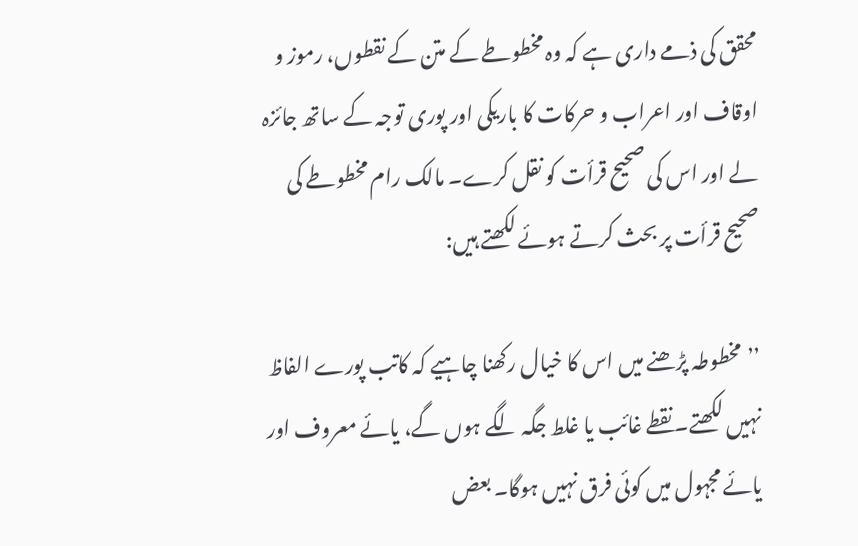محقق کی ذمے داری ہے کہ وہ مخطوطے کے متن کے نقطوں، رموز و اوقاف اور اعراب و حرکات کا باریکی اور پوری توجہ کے ساتھ جائزہ لے اور اس کی صحیح قرأت کو نقل کرے۔ مالک رام مخطوطے کی صحیح قرأت پر بحث کرتے ہوئے لکھتے ہیں:

’’مخطوطہ پڑھنے میں اس کا خیال رکھنا چاہیے کہ کاتب پورے الفاظ نہیں لکھتے۔ نقطے غائب یا غلط جگہ لگے ہوں گے، یائے معروف اور یائے مجہول میں کوئی فرق نہیں ہوگا۔ بعض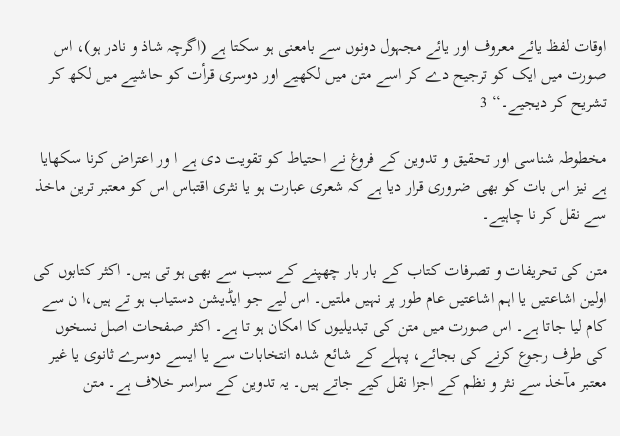اوقات لفظ یائے معروف اور یائے مجہول دونوں سے بامعنی ہو سکتا ہے (اگرچہ شاذ و نادر ہو)، اس صورت میں ایک کو ترجیح دے کر اسے متن میں لکھیے اور دوسری قرأت کو حاشیے میں لکھ کر تشریح کر دیجیے۔‘‘ 3

مخطوطہ شناسی اور تحقیق و تدوین کے فروغ نے احتیاط کو تقویت دی ہے ا ور اعتراض کرنا سکھایا ہے نیز اس بات کو بھی ضروری قرار دیا ہے کہ شعری عبارت ہو یا نثری اقتباس اس کو معتبر ترین ماخذ سے نقل کر نا چاہیے۔

متن کی تحریفات و تصرفات کتاب کے بار بار چھپنے کے سبب سے بھی ہو تی ہیں۔ اکثر کتابوں کی اولین اشاعتیں یا اہم اشاعتیں عام طور پر نہیں ملتیں۔ اس لیے جو ایڈیشن دستیاب ہو تے ہیں،ا ن سے کام لیا جاتا ہے۔ اس صورت میں متن کی تبدیلیوں کا امکان ہو تا ہے۔ اکثر صفحات اصل نسخوں کی طرف رجوع کرنے کی بجائے، پہلے کے شائع شدہ انتخابات سے یا ایسے دوسرے ثانوی یا غیر معتبر مآخذ سے نثر و نظم کے اجزا نقل کیے جاتے ہیں۔ یہ تدوین کے سراسر خلاف ہے۔ متن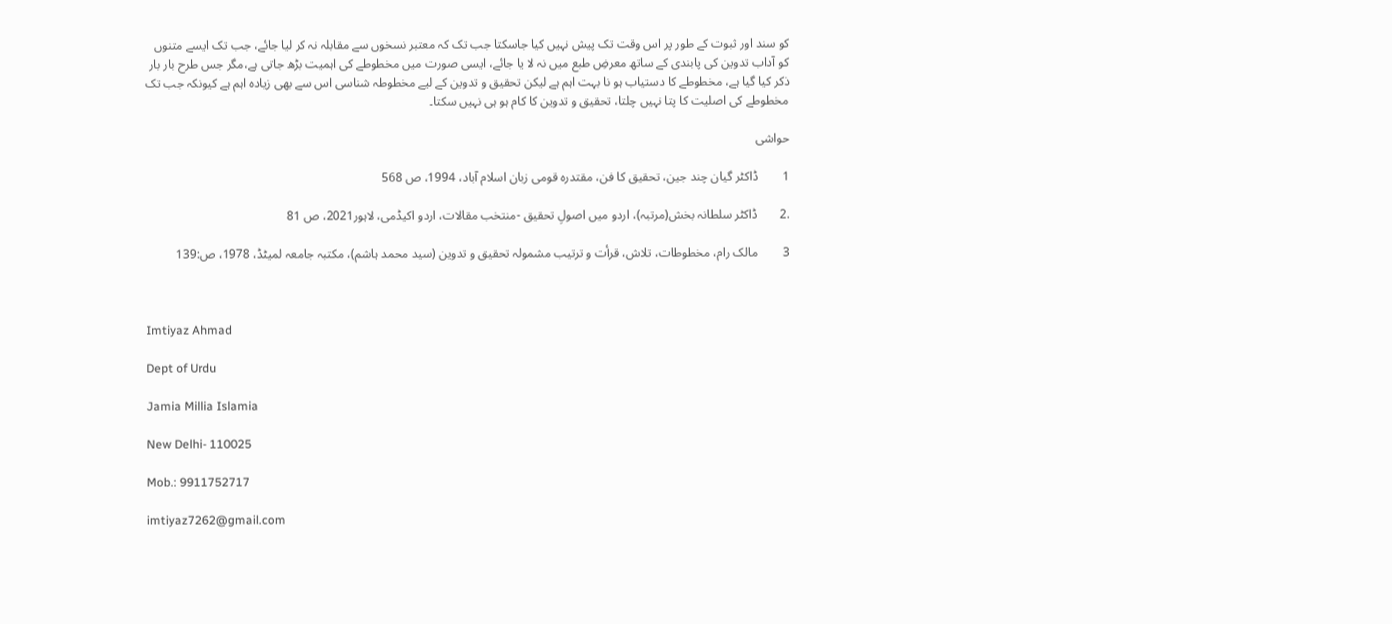کو سند اور ثبوت کے طور پر اس وقت تک پیش نہیں کیا جاسکتا جب تک کہ معتبر نسخوں سے مقابلہ نہ کر لیا جائے، جب تک ایسے متنوں کو آداب تدوین کی پابندی کے ساتھ معرضِ طبع میں نہ لا یا جائے، ایسی صورت میں مخطوطے کی اہمیت بڑھ جاتی ہے،مگر جس طرح بار بار ذکر کیا گیا ہے، مخطوطے کا دستیاب ہو نا بہت اہم ہے لیکن تحقیق و تدوین کے لیے مخطوطہ شناسی اس سے بھی زیادہ اہم ہے کیونکہ جب تک مخطوطے کی اصلیت کا پتا نہیں چلتا، تحقیق و تدوین کا کام ہو ہی نہیں سکتا۔

حواشی

1        ڈاکٹر گیان چند جین، تحقیق کا فن، مقتدرہ قومی زبان اسلام آباد، 1994، ص 568

.2       ڈاکٹر سلطانہ بخش(مرتبہ)، اردو میں اصولِ تحقیق -منتخب مقالات، اردو اکیڈمی، لاہور2021، ص 81

3        مالک رام، مخطوطات، تلاش، قرأت و ترتیب مشمولہ تحقیق و تدوین (سید محمد ہاشم)، مکتبہ جامعہ لمیٹڈ، 1978، ص:139



Imtiyaz Ahmad

Dept of Urdu

Jamia Millia Islamia

New Delhi- 110025

Mob.: 9911752717

imtiyaz7262@gmail.com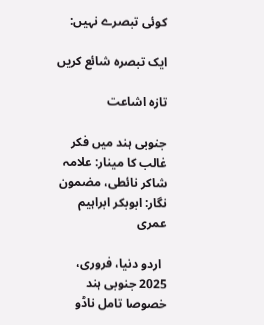کوئی تبصرے نہیں:

ایک تبصرہ شائع کریں

تازہ اشاعت

جنوبی ہند میں فکر غالب کا مینار: علامہ شاکر نائطی، مضمون نگار: ابوبکر ابراہیم عمری

  اردو دنیا، فروری، 2025 جنوبی ہند خصوصا تامل ناڈو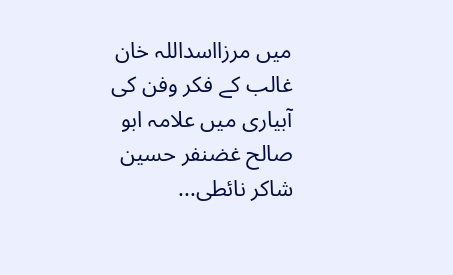میں مرزااسداللہ خان غالب کے فکر وفن کی آبیاری میں علامہ ابو صالح غضنفر حسین شاکر نائطی...